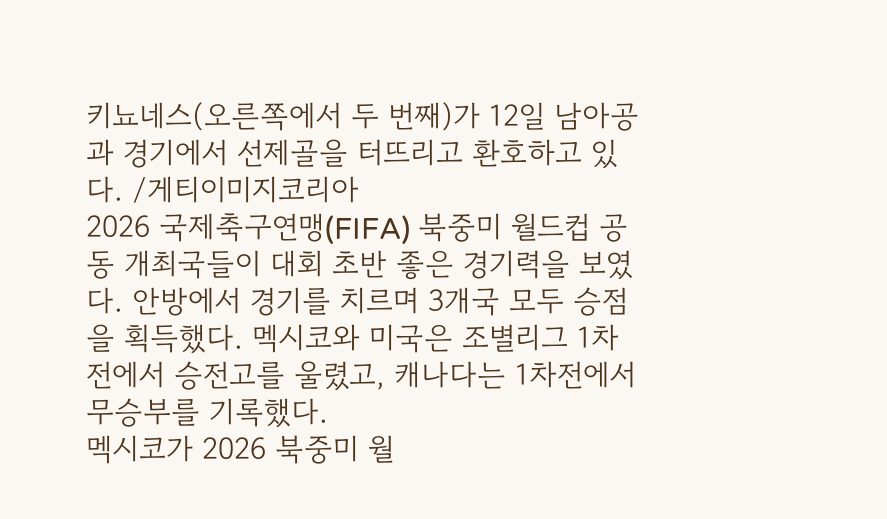키뇨네스(오른쪽에서 두 번째)가 12일 남아공과 경기에서 선제골을 터뜨리고 환호하고 있다. /게티이미지코리아
2026 국제축구연맹(FIFA) 북중미 월드컵 공동 개최국들이 대회 초반 좋은 경기력을 보였다. 안방에서 경기를 치르며 3개국 모두 승점을 획득했다. 멕시코와 미국은 조별리그 1차전에서 승전고를 울렸고, 캐나다는 1차전에서 무승부를 기록했다.
멕시코가 2026 북중미 월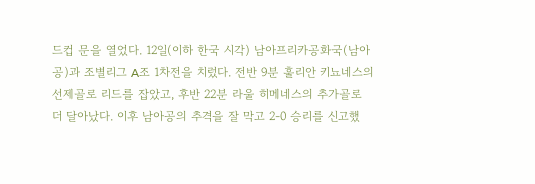드컵 문을 열었다. 12일(이하 한국 시각) 남아프리카공화국(남아공)과 조별리그 A조 1차전을 치렀다. 전반 9분 훌리안 키뇨네스의 선제골로 리드를 잡았고, 후반 22분 라울 히메네스의 추가골로 더 달아났다. 이후 남아공의 추격을 잘 막고 2-0 승리를 신고했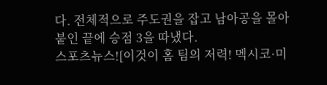다. 전체적으로 주도권을 잡고 남아공을 몰아붙인 끝에 승점 3을 따냈다.
스포츠뉴스![이것이 홈 팀의 저력! 멕시코·미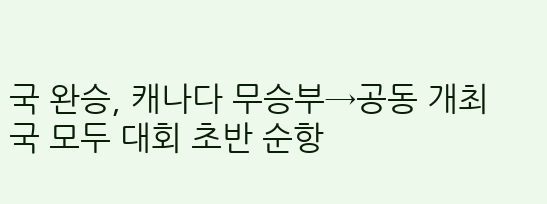국 완승, 캐나다 무승부→공동 개최국 모두 대회 초반 순항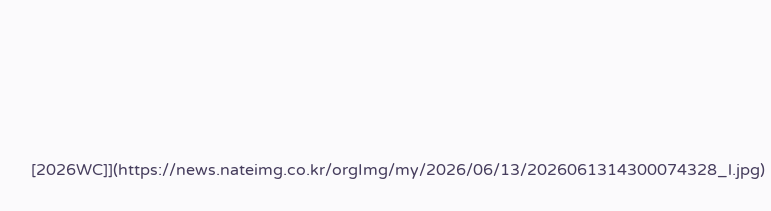[2026WC]](https://news.nateimg.co.kr/orgImg/my/2026/06/13/2026061314300074328_l.jpg)